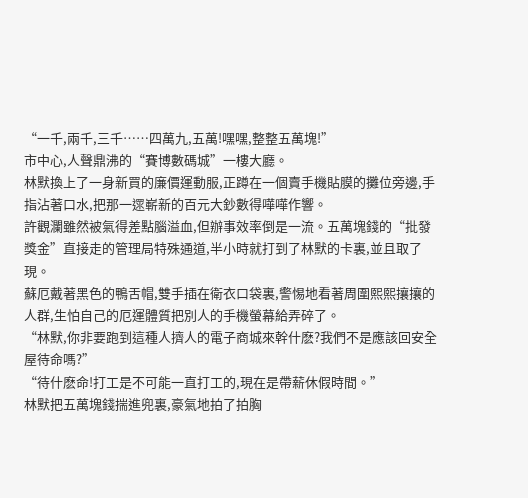“一千,兩千,三千……四萬九,五萬!嘿嘿,整整五萬塊!”
市中心,人聲鼎沸的“賽博數碼城”一樓大廳。
林默換上了一身新買的廉價運動服,正蹲在一個賣手機貼膜的攤位旁邊,手指沾著口水,把那一遝嶄新的百元大鈔數得嘩嘩作響。
許觀瀾雖然被氣得差點腦溢血,但辦事效率倒是一流。五萬塊錢的“批發獎金”直接走的管理局特殊通道,半小時就打到了林默的卡裏,並且取了現。
蘇厄戴著黑色的鴨舌帽,雙手插在衛衣口袋裏,警惕地看著周圍熙熙攘攘的人群,生怕自己的厄運體質把別人的手機螢幕給弄碎了。
“林默,你非要跑到這種人擠人的電子商城來幹什麽?我們不是應該回安全屋待命嗎?”
“待什麽命!打工是不可能一直打工的,現在是帶薪休假時間。”
林默把五萬塊錢揣進兜裏,豪氣地拍了拍胸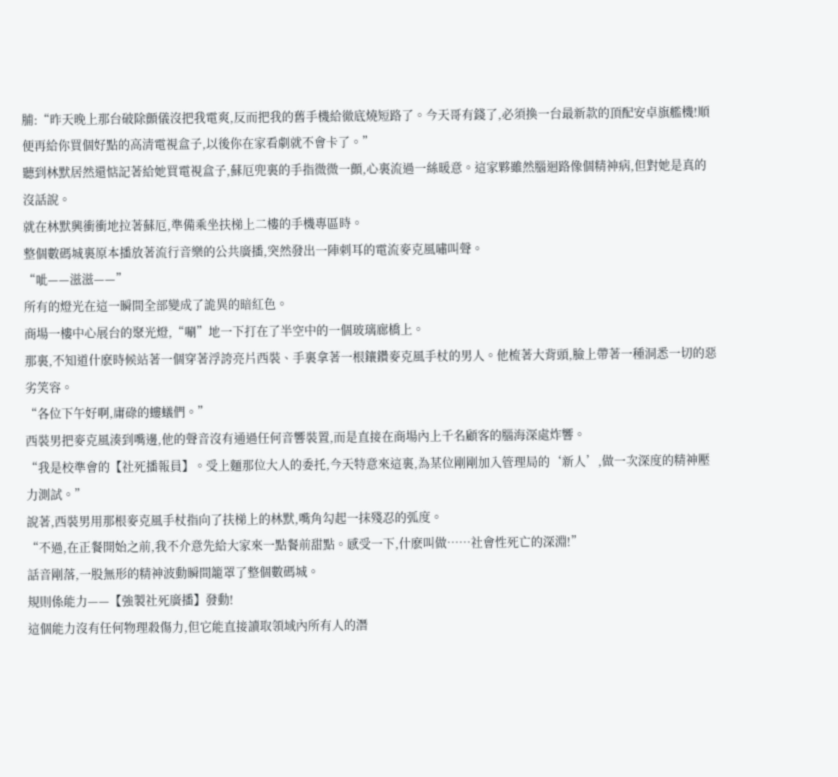脯:“昨天晚上那台破除顫儀沒把我電爽,反而把我的舊手機給徹底燒短路了。今天哥有錢了,必須換一台最新款的頂配安卓旗艦機!順便再給你買個好點的高清電視盒子,以後你在家看劇就不會卡了。”
聽到林默居然還惦記著給她買電視盒子,蘇厄兜裏的手指微微一顫,心裏流過一絲暖意。這家夥雖然腦迴路像個精神病,但對她是真的沒話說。
就在林默興衝衝地拉著蘇厄,準備乘坐扶梯上二樓的手機專區時。
整個數碼城裏原本播放著流行音樂的公共廣播,突然發出一陣刺耳的電流麥克風嘯叫聲。
“呲——滋滋——”
所有的燈光在這一瞬間全部變成了詭異的暗紅色。
商場一樓中心展台的聚光燈,“唰”地一下打在了半空中的一個玻璃廊橋上。
那裏,不知道什麽時候站著一個穿著浮誇亮片西裝、手裏拿著一根鑲鑽麥克風手杖的男人。他梳著大背頭,臉上帶著一種洞悉一切的惡劣笑容。
“各位下午好啊,庸碌的螻蟻們。”
西裝男把麥克風湊到嘴邊,他的聲音沒有通過任何音響裝置,而是直接在商場內上千名顧客的腦海深處炸響。
“我是校準會的【社死播報員】。受上麵那位大人的委托,今天特意來這裏,為某位剛剛加入管理局的‘新人’,做一次深度的精神壓力測試。”
說著,西裝男用那根麥克風手杖指向了扶梯上的林默,嘴角勾起一抹殘忍的弧度。
“不過,在正餐開始之前,我不介意先給大家來一點餐前甜點。感受一下,什麽叫做……社會性死亡的深淵!”
話音剛落,一股無形的精神波動瞬間籠罩了整個數碼城。
規則係能力——【強製社死廣播】發動!
這個能力沒有任何物理殺傷力,但它能直接讀取領域內所有人的潛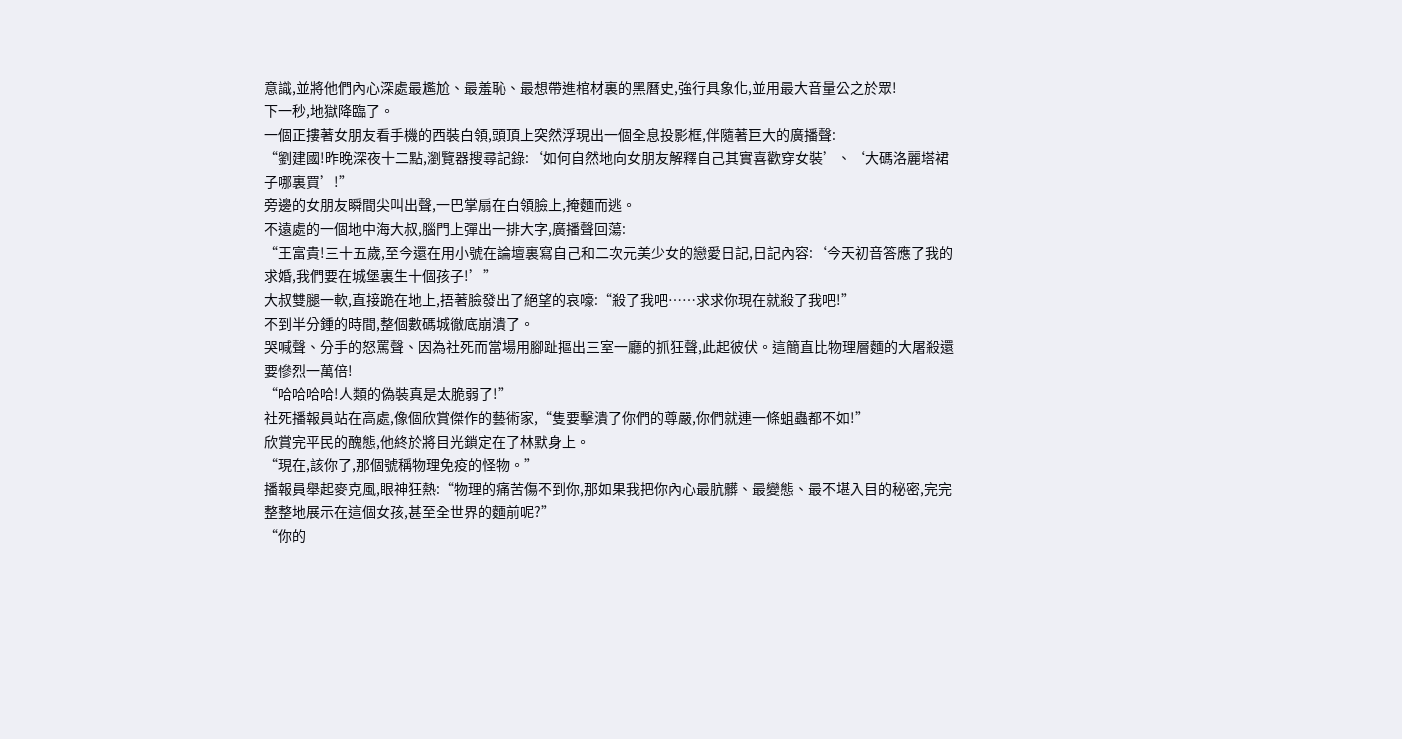意識,並將他們內心深處最尷尬、最羞恥、最想帶進棺材裏的黑曆史,強行具象化,並用最大音量公之於眾!
下一秒,地獄降臨了。
一個正摟著女朋友看手機的西裝白領,頭頂上突然浮現出一個全息投影框,伴隨著巨大的廣播聲:
“劉建國!昨晚深夜十二點,瀏覽器搜尋記錄:‘如何自然地向女朋友解釋自己其實喜歡穿女裝’、‘大碼洛麗塔裙子哪裏買’!”
旁邊的女朋友瞬間尖叫出聲,一巴掌扇在白領臉上,掩麵而逃。
不遠處的一個地中海大叔,腦門上彈出一排大字,廣播聲回蕩:
“王富貴!三十五歲,至今還在用小號在論壇裏寫自己和二次元美少女的戀愛日記,日記內容:‘今天初音答應了我的求婚,我們要在城堡裏生十個孩子!’”
大叔雙腿一軟,直接跪在地上,捂著臉發出了絕望的哀嚎:“殺了我吧……求求你現在就殺了我吧!”
不到半分鍾的時間,整個數碼城徹底崩潰了。
哭喊聲、分手的怒罵聲、因為社死而當場用腳趾摳出三室一廳的抓狂聲,此起彼伏。這簡直比物理層麵的大屠殺還要慘烈一萬倍!
“哈哈哈哈!人類的偽裝真是太脆弱了!”
社死播報員站在高處,像個欣賞傑作的藝術家,“隻要擊潰了你們的尊嚴,你們就連一條蛆蟲都不如!”
欣賞完平民的醜態,他終於將目光鎖定在了林默身上。
“現在,該你了,那個號稱物理免疫的怪物。”
播報員舉起麥克風,眼神狂熱:“物理的痛苦傷不到你,那如果我把你內心最肮髒、最變態、最不堪入目的秘密,完完整整地展示在這個女孩,甚至全世界的麵前呢?”
“你的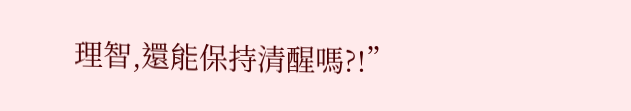理智,還能保持清醒嗎?!”